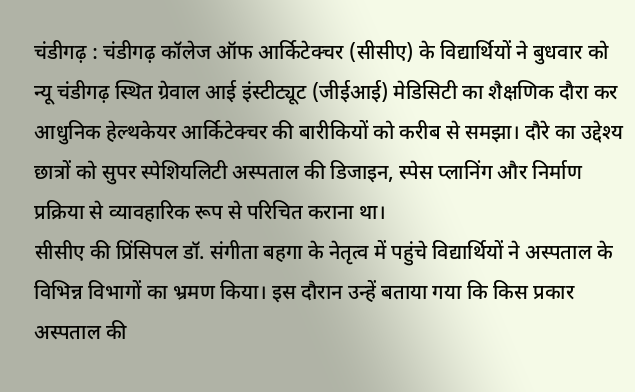चंडीगढ़ : चंडीगढ़ कॉलेज ऑफ आर्किटेक्चर (सीसीए) के विद्यार्थियों ने बुधवार को न्यू चंडीगढ़ स्थित ग्रेवाल आई इंस्टीट्यूट (जीईआई) मेडिसिटी का शैक्षणिक दौरा कर आधुनिक हेल्थकेयर आर्किटेक्चर की बारीकियों को करीब से समझा। दौरे का उद्देश्य छात्रों को सुपर स्पेशियलिटी अस्पताल की डिजाइन, स्पेस प्लानिंग और निर्माण प्रक्रिया से व्यावहारिक रूप से परिचित कराना था।
सीसीए की प्रिंसिपल डॉ. संगीता बहगा के नेतृत्व में पहुंचे विद्यार्थियों ने अस्पताल के विभिन्न विभागों का भ्रमण किया। इस दौरान उन्हें बताया गया कि किस प्रकार अस्पताल की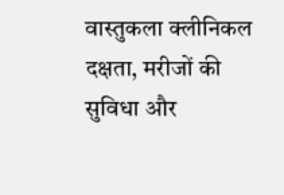वास्तुकला क्लीनिकल दक्षता, मरीजों की सुविधा और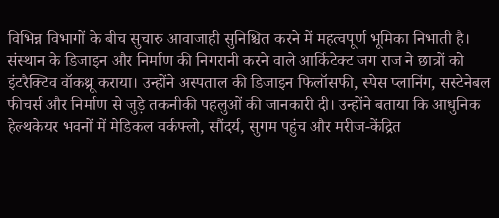विभिन्न विभागों के बीच सुचारु आवाजाही सुनिश्चित करने में महत्वपूर्ण भूमिका निभाती है।
संस्थान के डिजाइन और निर्माण की निगरानी करने वाले आर्किटेक्ट जग राज ने छात्रों को इंटरैक्टिव वॉकथ्रू कराया। उन्होंने अस्पताल की डिजाइन फिलॉसफी, स्पेस प्लानिंग, सस्टेनेबल फीचर्स और निर्माण से जुड़े तकनीकी पहलुओं की जानकारी दी। उन्होंने बताया कि आधुनिक हेल्थकेयर भवनों में मेडिकल वर्कफ्लो, सौंदर्य, सुगम पहुंच और मरीज-केंद्रित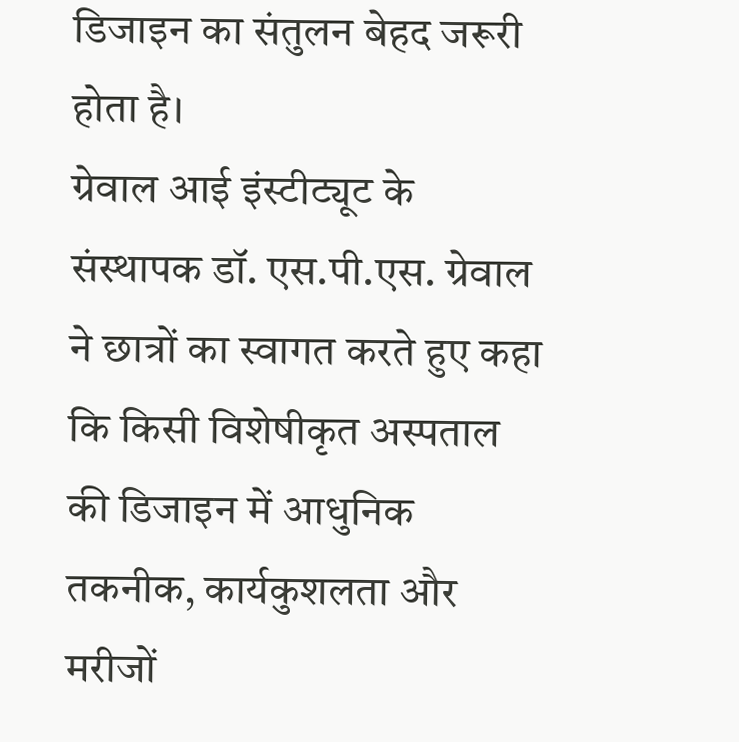डिजाइन का संतुलन बेहद जरूरी होता है।
ग्रेवाल आई इंस्टीट्यूट के संस्थापक डॉ. एस.पी.एस. ग्रेवाल ने छात्रों का स्वागत करते हुए कहा कि किसी विशेषीकृत अस्पताल की डिजाइन में आधुनिक तकनीक, कार्यकुशलता और मरीजों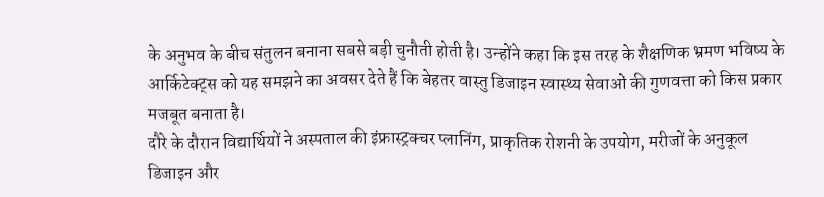के अनुभव के बीच संतुलन बनाना सबसे बड़ी चुनौती होती है। उन्होंने कहा कि इस तरह के शैक्षणिक भ्रमण भविष्य के आर्किटेक्ट्स को यह समझने का अवसर देते हैं कि बेहतर वास्तु डिजाइन स्वास्थ्य सेवाओं की गुणवत्ता को किस प्रकार मजबूत बनाता है।
दौरे के दौरान विद्यार्थियों ने अस्पताल की इंफ्रास्ट्रक्चर प्लानिंग, प्राकृतिक रोशनी के उपयोग, मरीजों के अनुकूल डिजाइन और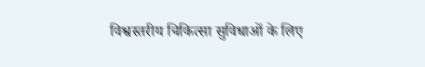विश्वस्तरीय चिकित्सा सुविधाओं के लिए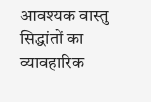आवश्यक वास्तु सिद्धांतों का व्यावहारिक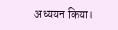अध्ययन किया।